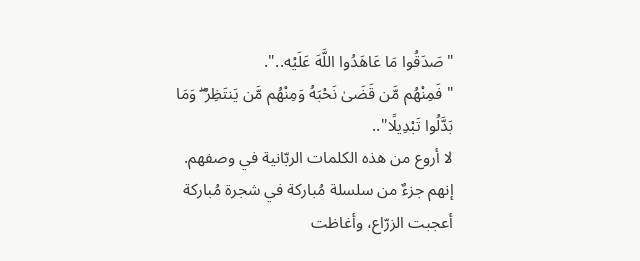"صَدَقُوا مَا عَاهَدُوا اللَّهَ عَلَيْه..".
"فَمِنْهُم مَّن قَضَىٰ نَحْبَهُ وَمِنْهُم مَّن يَنتَظِرُ ۖ وَمَا بَدَّلُوا تَبْدِيلًا"..
لا أروع من هذه الكلمات الربّانية في وصفهم.
إنهم جزءٌ من سلسلة مُباركة في شجرة مُباركة أعجبت الزرّاع، وأغاظت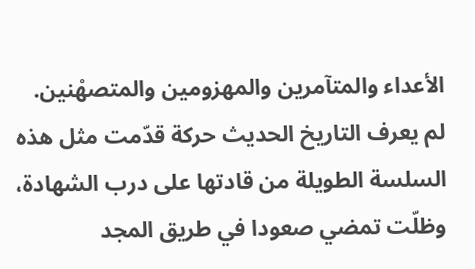الأعداء والمتآمرين والمهزومين والمتصهْنين.
لم يعرف التاريخ الحديث حركة قدّمت مثل هذه السلسة الطويلة من قادتها على درب الشهادة، وظلّت تمضي صعودا في طريق المجد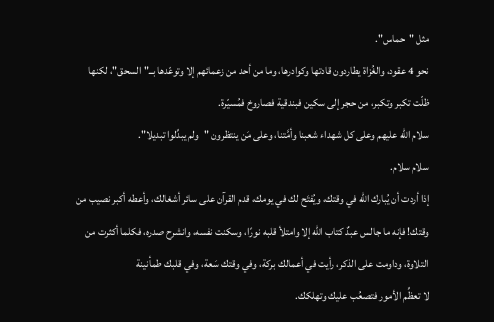مثل "حماس".
نحو 4 عقود، والغُزاة يطاردون قادتها وكوادرها، وما من أحد من زعمائهم إلا وتوعّدها بــ"السحق"، لكنها ظلّت تكبر وتكبر، من حجر إلى سكين فبندقية فصاروخ فمُسيّرة.
سلام الله عليهم وعلى كل شهداء شعبنا وأمَّتنا، وعلى مَن ينتظرون "ولم يبدِّلوا تبديلا".
سلام سلام.
إذا أردت أن يُبارك الله في وقتك، ويُفتَح لك في يومك، قدم القرآن على سائر أشغالك، وأعطه أكبر نصيب من وقتك! فإنه ما جالس عبدٌ كتاب الله إلا وامتلأ قلبه نورًا، وسكنت نفسه، وانشرح صدره، فكلما أكثرت من التلاوة، وداومت على الذكر، رأيت في أعمالك بركة، وفي وقتك سَعة، وفي قلبك طمأنينة
لا تعظِّم الأمور فتصعُب عليك وتهلكك.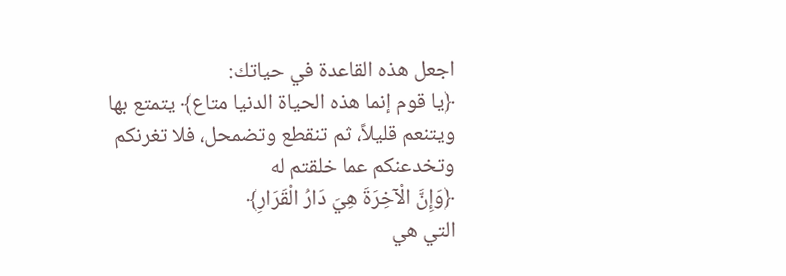اجعل هذه القاعدة في حياتك:
﴿يا قوم إنما هذه الحياة الدنيا متاع﴾ يتمتع بها ويتنعم قليلاً، ثم تنقطع وتضمحل، فلا تغرنكم وتخدعنكم عما خلقتم له
﴿وَإِنَّ الْآخِرَةَ هِيَ دَارُ الْقَرَارِ﴾
التي هي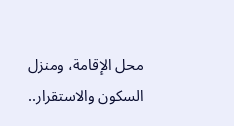محل الإقامة، ومنزل السكون والاستقرار..